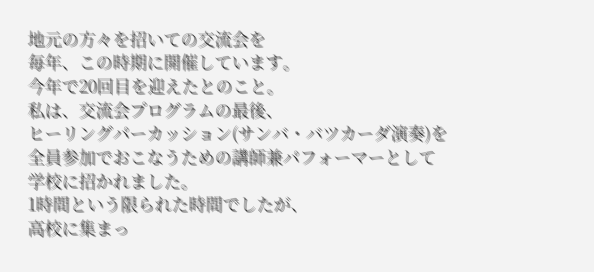地元の方々を招いての交流会を
毎年、この時期に開催しています。
今年で20回目を迎えたとのこと。
私は、交流会プログラムの最後、
ヒーリングパーカッション(サンバ・バツカーダ演奏)を
全員参加でおこなうための講師兼パフォーマーとして
学校に招かれました。
1時間という限られた時間でしたが、
高校に集まっ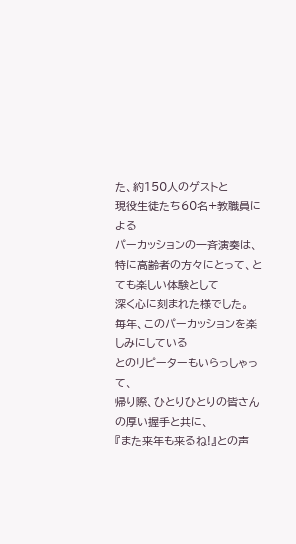た、約150人のゲストと
現役生徒たち60名+教職員による
パーカッションの一斉演奏は、
特に高齢者の方々にとって、とても楽しい体験として
深く心に刻まれた様でした。
毎年、このパーカッションを楽しみにしている
とのリピーターもいらっしゃって、
帰り際、ひとりひとりの皆さんの厚い握手と共に、
『また来年も来るね!』との声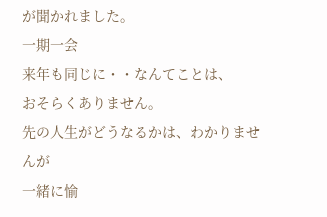が聞かれました。
一期一会
来年も同じに・・なんてことは、
おそらくありません。
先の人生がどうなるかは、わかりませんが
一緒に愉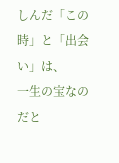しんだ「この時」と「出会い」は、
一生の宝なのだと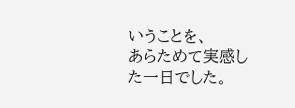いうことを、
あらためて実感した一日でした。